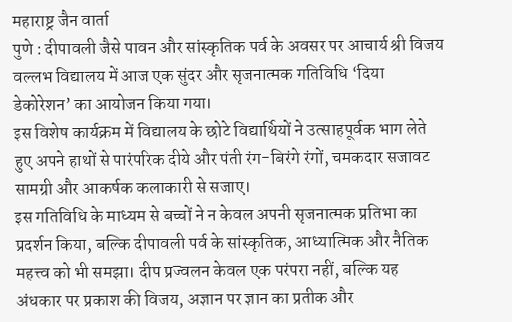महाराष्ट्र जैन वार्ता
पुणे : दीपावली जैसे पावन और सांस्कृतिक पर्व के अवसर पर आचार्य श्री विजय वल्लभ विद्यालय में आज एक सुंदर और सृजनात्मक गतिविधि ‘दिया डेकोरेशन’ का आयोजन किया गया।
इस विशेष कार्यक्रम में विद्यालय के छोटे विद्यार्थियों ने उत्साहपूर्वक भाग लेते हुए अपने हाथों से पारंपरिक दीये और पंती रंग-बिरंगे रंगों, चमकदार सजावट सामग्री और आकर्षक कलाकारी से सजाए।
इस गतिविधि के माध्यम से बच्चों ने न केवल अपनी सृजनात्मक प्रतिभा का प्रदर्शन किया, बल्कि दीपावली पर्व के सांस्कृतिक, आध्यात्मिक और नैतिक महत्त्व को भी समझा। दीप प्रज्वलन केवल एक परंपरा नहीं, बल्कि यह अंधकार पर प्रकाश की विजय, अज्ञान पर ज्ञान का प्रतीक और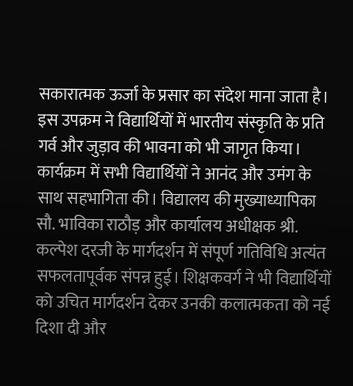सकारात्मक ऊर्जा के प्रसार का संदेश माना जाता है। इस उपक्रम ने विद्यार्थियों में भारतीय संस्कृति के प्रति गर्व और जुड़ाव की भावना को भी जागृत किया।
कार्यक्रम में सभी विद्यार्थियों ने आनंद और उमंग के साथ सहभागिता की। विद्यालय की मुख्याध्यापिका सौ. भाविका राठौड़ और कार्यालय अधीक्षक श्री. कल्पेश दरजी के मार्गदर्शन में संपूर्ण गतिविधि अत्यंत सफलतापूर्वक संपन्न हुई। शिक्षकवर्ग ने भी विद्यार्थियों को उचित मार्गदर्शन देकर उनकी कलात्मकता को नई दिशा दी और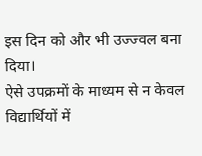इस दिन को और भी उज्ज्वल बना दिया।
ऐसे उपक्रमों के माध्यम से न केवल विद्यार्थियों में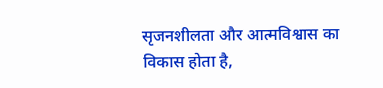सृजनशीलता और आत्मविश्वास का विकास होता है,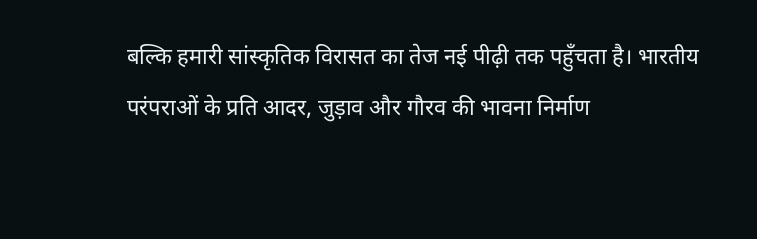बल्कि हमारी सांस्कृतिक विरासत का तेज नई पीढ़ी तक पहुँचता है। भारतीय परंपराओं के प्रति आदर, जुड़ाव और गौरव की भावना निर्माण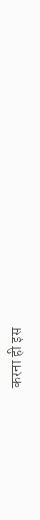करना ही इस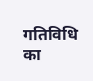गतिविधि का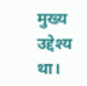मुख्य उद्देश्य था।